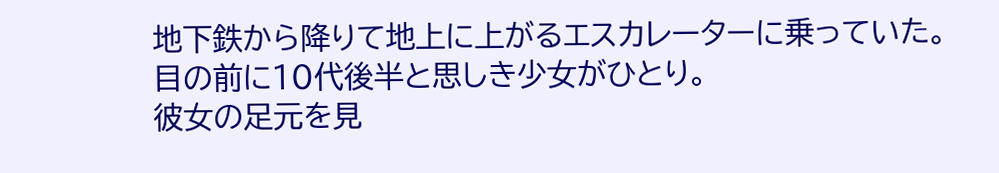地下鉄から降りて地上に上がるエスカレーターに乗っていた。
目の前に10代後半と思しき少女がひとり。
彼女の足元を見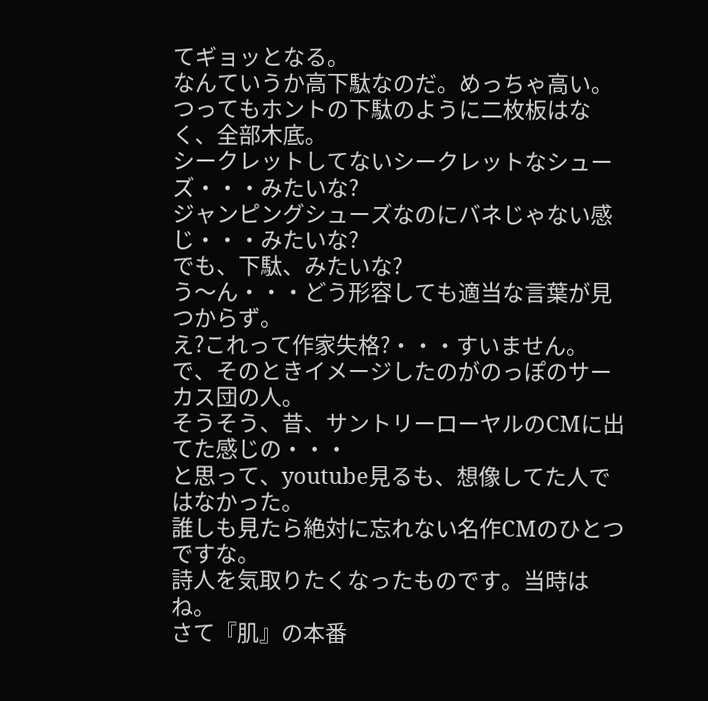てギョッとなる。
なんていうか高下駄なのだ。めっちゃ高い。
つってもホントの下駄のように二枚板はなく、全部木底。
シークレットしてないシークレットなシューズ・・・みたいな?
ジャンピングシューズなのにバネじゃない感じ・・・みたいな?
でも、下駄、みたいな?
う〜ん・・・どう形容しても適当な言葉が見つからず。
え?これって作家失格?・・・すいません。
で、そのときイメージしたのがのっぽのサーカス団の人。
そうそう、昔、サントリーローヤルのCMに出てた感じの・・・
と思って、youtube見るも、想像してた人ではなかった。
誰しも見たら絶対に忘れない名作CMのひとつですな。
詩人を気取りたくなったものです。当時はね。
さて『肌』の本番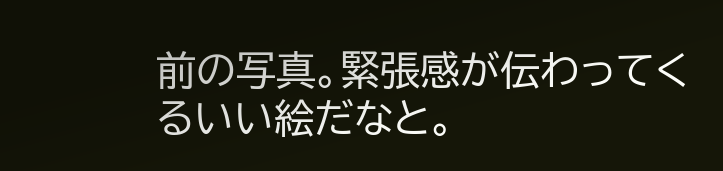前の写真。緊張感が伝わってくるいい絵だなと。